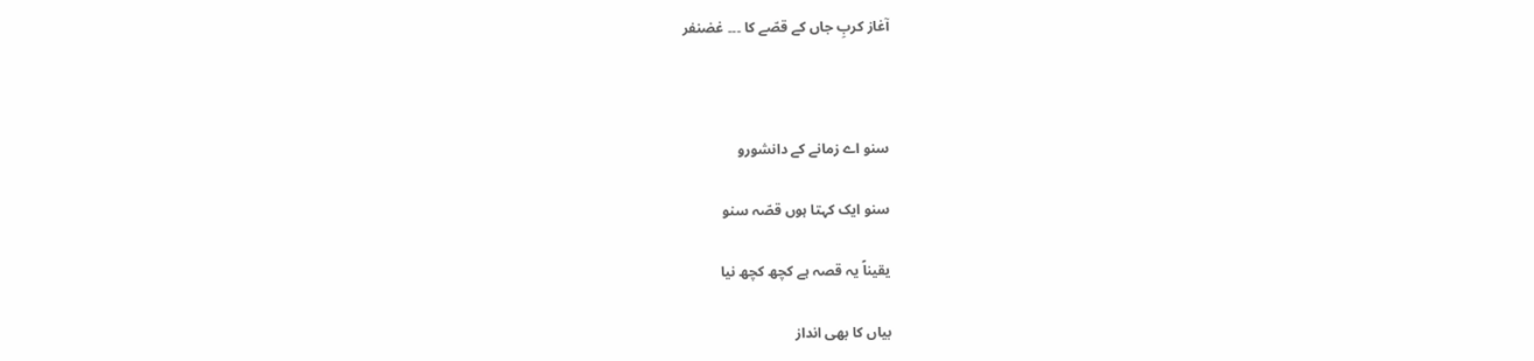آغاز کربِ جاں کے قصّے کا ۔۔۔ غضنفر



سنو اے زمانے کے دانشورو

سنو ایک کہتا ہوں قصّہ سنو

یقیناً یہ قصہ ہے کچھ کچھ نیا

بیاں کا بھی انداز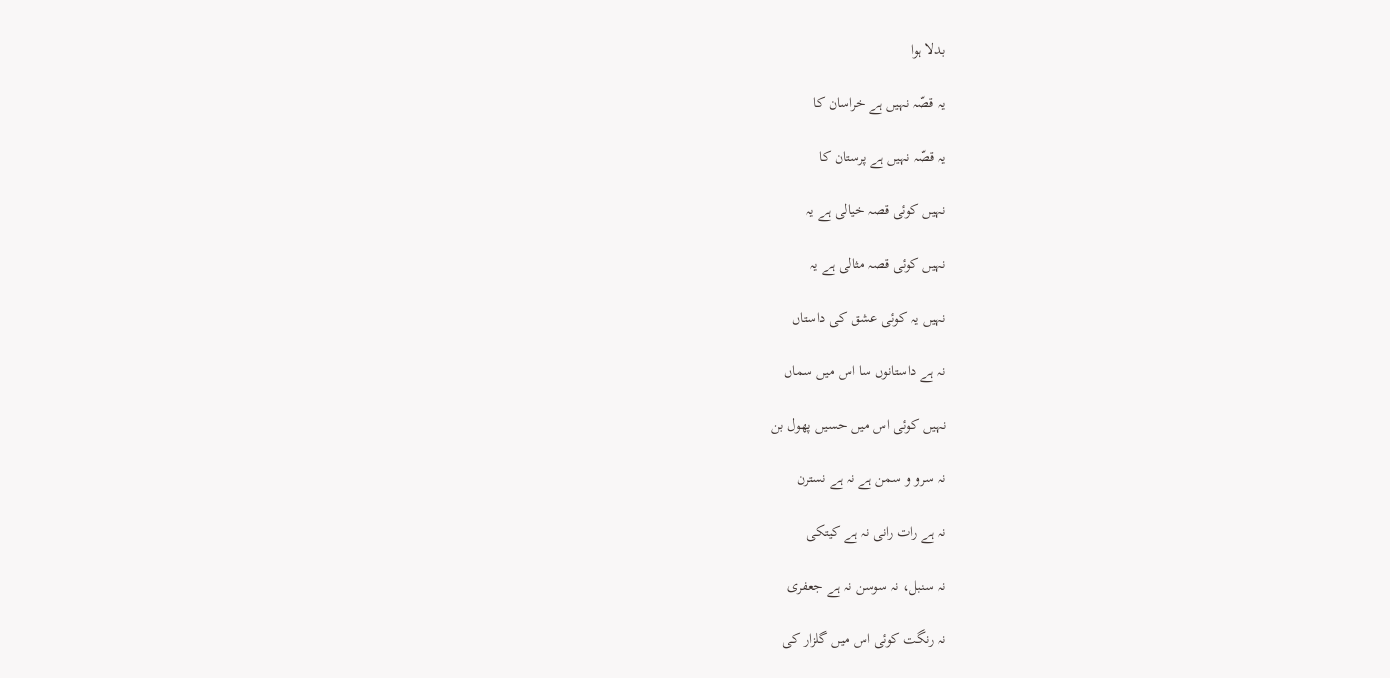بدلا ہوا

یہ قصّہ نہیں ہے خراسان کا

یہ قصّہ نہیں ہے پرستان کا

نہیں کوئی قصہ خیالی ہے یہ

نہیں کوئی قصہ مثالی ہے یہ

نہیں یہ کوئی عشق کی داستاں

نہ ہے داستانوں سا اس میں سماں

نہیں کوئی اس میں حسیں پھول بن

نہ سرو و سمن ہے نہ ہے نسترن

نہ ہے رات رانی نہ ہے کیتکی

نہ سنبل، نہ سوسن نہ ہے جعفری

نہ رنگت کوئی اس میں گلزار کی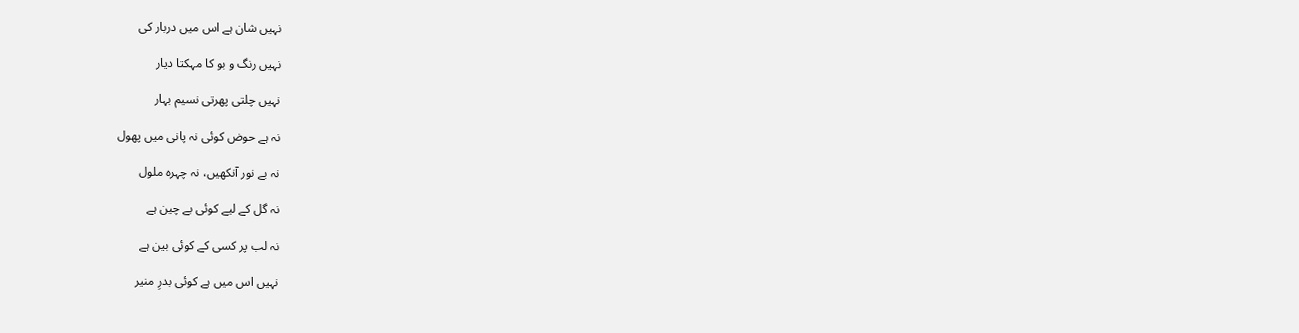نہیں شان ہے اس میں دربار کی

نہیں رنگ و بو کا مہکتا دیار

نہیں چلتی پھرتی نسیم بہار

نہ ہے حوض کوئی نہ پانی میں پھول

نہ بے نور آنکھیں، نہ چہرہ ملول

نہ گل کے لیے کوئی بے چین ہے

نہ لب پر کسی کے کوئی بین ہے

نہیں اس میں ہے کوئی بدرِ منیر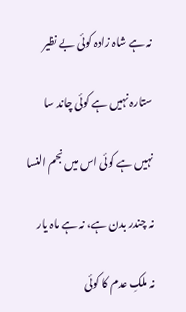نہ ہے شاہ زادہ کوئی بے نظیر

ستارہ نہیں ہے کوئی چاند سا

نہیں ہے کوئی اس میں نجم النسا

نہ چندر بدن ہے، نہ ہے ماہ یار

نہ ملکِ عدم کا کوئی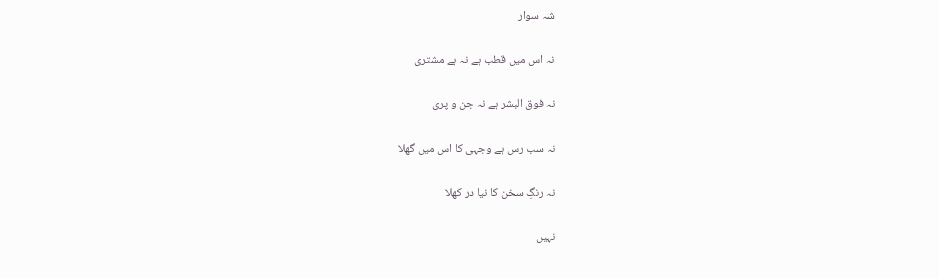شہ سوار

نہ اس میں قطب ہے نہ ہے مشتری

نہ فوق البشر ہے نہ جن و پری

نہ سب رس ہے وجہی کا اس میں گھلا

نہ رنگِ سخن کا نیا در کھلا

نہیں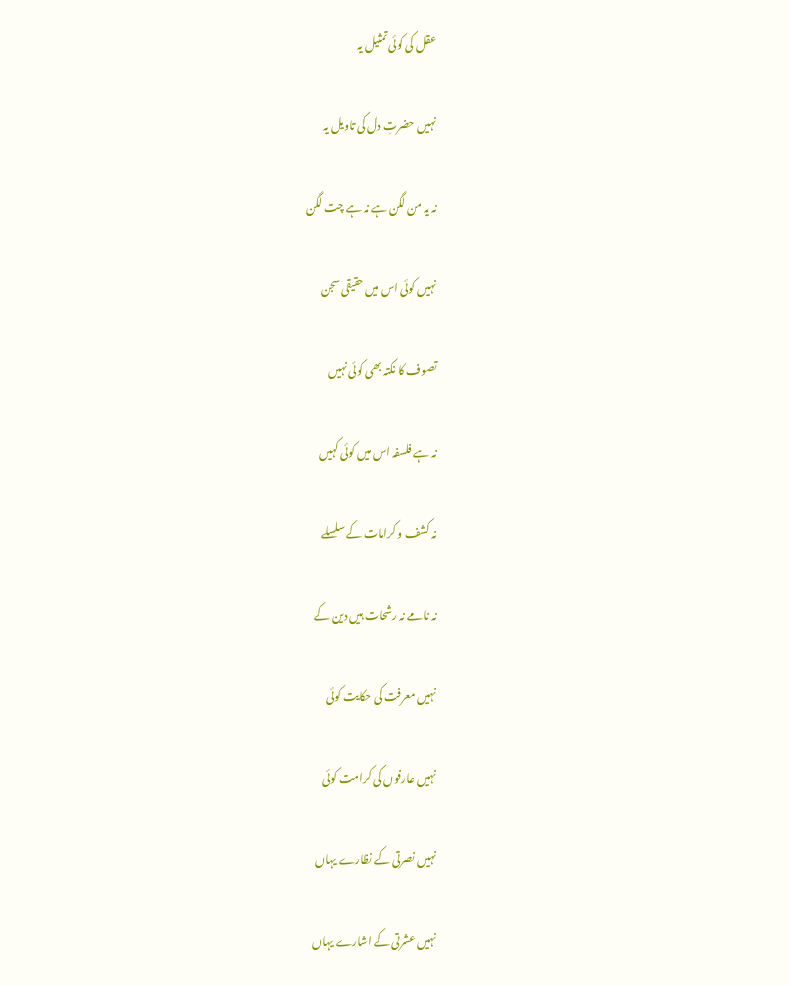عقل کی کوئی تمثیل یہ

نہیں حضرتِ دل کی تاویل یہ

نہ یہ من لگن ہے نہ ہے چت لگن

نہیں کوئی اس میں حقیقی سجن

تصوف کا نکتہ بھی کوئی نہیں

نہ ہے فلسفہ اس میں کوئی کہیں

نہ کشف و کرامات کے سلسلے

نہ نامے نہ رشحات ہیں دین کے

نہیں معرفت کی حکایت کوئی

نہیں عارفوں کی کرامت کوئی

نہیں نصرتی کے نظارے یہاں

نہیں عشرتی کے اشارے یہاں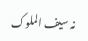نہ سیف الملوک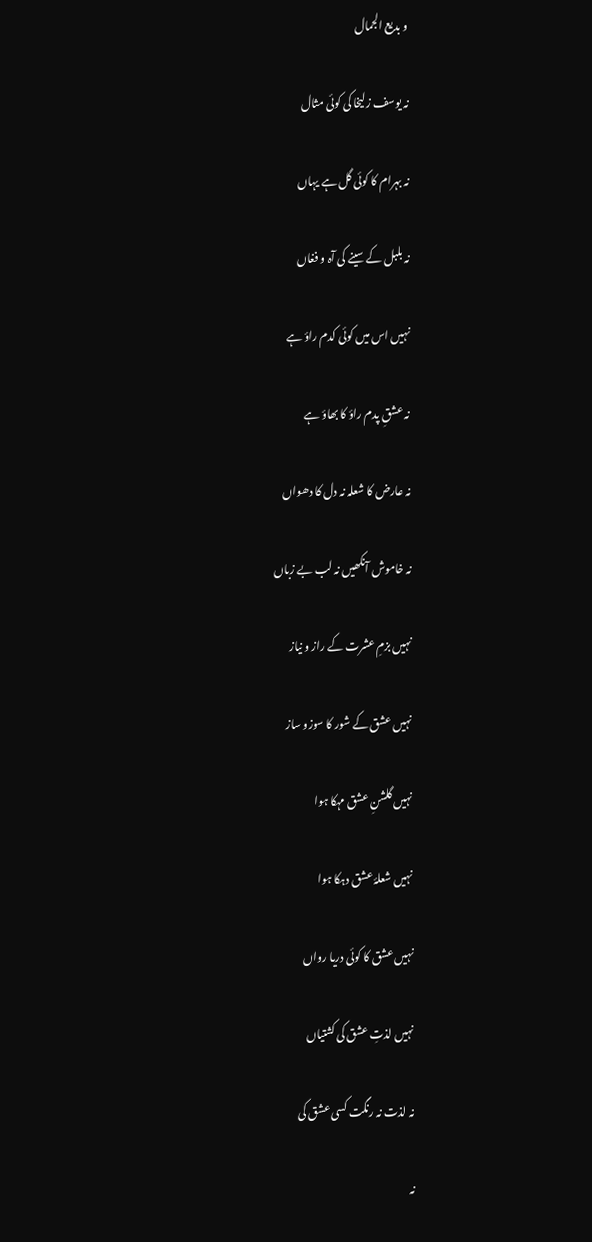و بدیع الجمال

نہ یوسف زلیخا کی کوئی مثال

نہ بہرام کا کوئی گل ہے یہاں

نہ بلبل کے سینے کی آہ و فغاں

نہیں اس میں کوئی کدم راؤ ہے

نہ عشقِ پدم راؤ کا بھاؤ ہے

نہ عارض کا شعلہ نہ دل کا دھواں

نہ خاموش آنکھیں نہ لب بے زباں

نہیں بزمِ عشرت کے راز و نیاز

نہیں عشق کے شور کا سوزو ساز

نہیں گلشنِ عشق مہکا ہوا

نہیں شعلۂ عشق دہکا ہوا

نہیں عشق کا کوئی دریا رواں

نہیں لذتِ عشق کی کشتیاں

نہ لذت نہ رنگت کسی عشق کی

نہ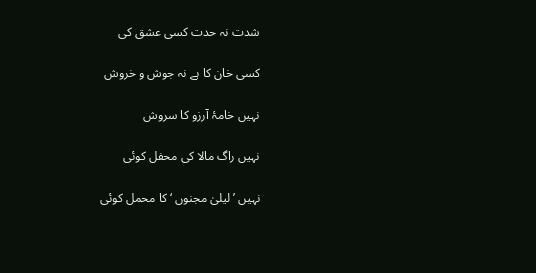شدت نہ حدت کسی عشق کی

کسی خان کا ہے نہ جوش و خروش

نہیں خامۂ آرزو کا سروش

نہیں راگ مالا کی محفل کوئی

نہیں ’لیلیٰ مجنوں ‘ کا محمل کوئی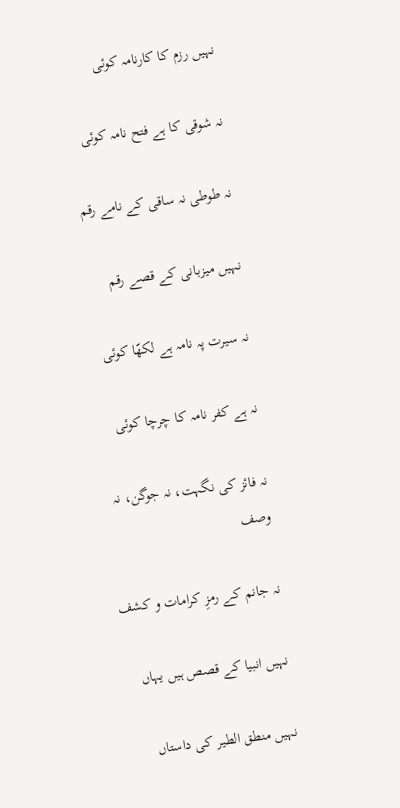نہیں رزم کا کارنامہ کوئی

نہ شوقی کا ہے فتح نامہ کوئی

نہ طوطی نہ ساقی کے نامے رقم

نہیں میزبانی کے قصے رقم

نہ سیرت پہ نامہ ہے لکھّا کوئی

نہ ہے کفر نامہ کا چرچا کوئی

نہ فائز کی نگہت، نہ جوگن، نہ وصف

نہ جانم کے رمزِ کرامات و کشف

نہیں انبیا کے قصص ہیں یہاں

نہیں منطق الطیر کی داستاں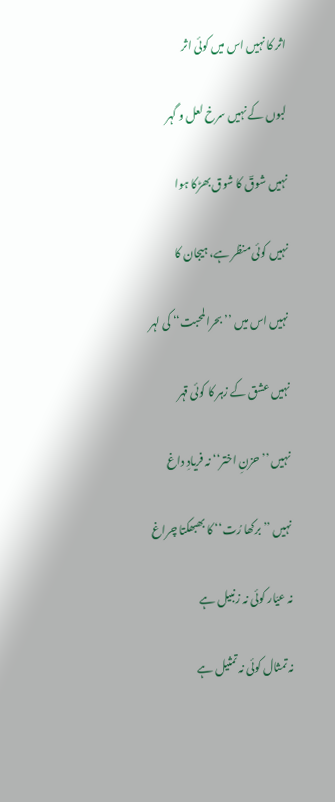اثر کا نہیں اس میں کوئی اثر

لبوں کے نہیں سرخ لعل و گہر

نہیں شوقؔ کا شوق بھڑکا ہوا

نہیں کوئی منظر ہے، ہیجان کا

نہیں اس میں ’’بحرالمحبت‘‘ کی لہر

نہیں عشق کے زہر کا کوئی قہر

نہیں ’’حزنِ اختر‘‘ نہ فریادِ داغ

نہیں ’’برکھا رُت‘‘ کا بھبھکتا چراغ

نہ عیّار کوئی نہ زنبیل ہے

نہ تمثال کوئی نہ تمثیل ہے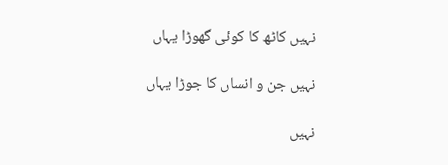نہیں کاٹھ کا کوئی گھوڑا یہاں

نہیں جن و انساں کا جوڑا یہاں

نہیں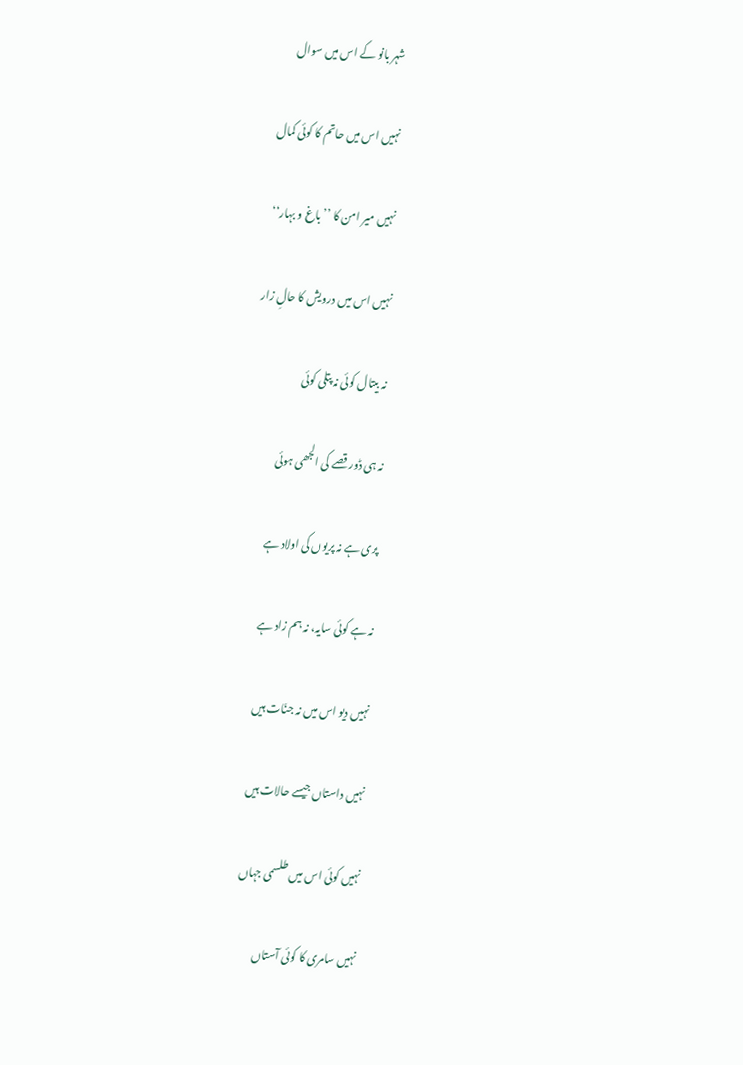شہر بانو کے اس میں سوال

نہیں اس میں حاتم کا کوئی کمال

نہیں میر امن کا ’’باغ و بہار‘‘

نہیں اس میں درویش کا حالِ زار

نہ بیتال کوئی نہ پتلی کوئی

نہ ہی ڈور قصے کی الجھی ہوئی

پری ہے نہ پریوں کی اولاد ہے

نہ ہے کوئی سایہ، نہ ہم زاد ہے

نہیں دیو اس میں نہ جنّات ہیں

نہیں داستاں جیسے حالات ہیں

نہیں کوئی اس میں طلسمی جہاں

نہیں سامری کا کوئی آستاں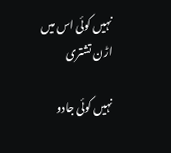نہیں کوئی اس میں اڑن تشتری

نہیں کوئی جادو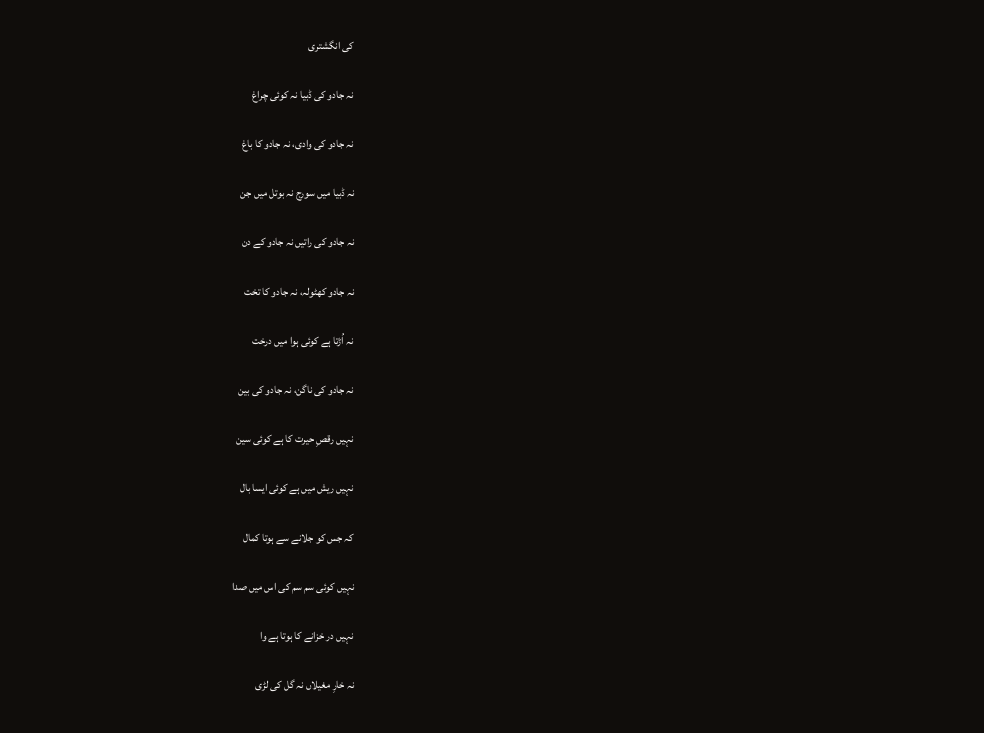کی انگشتری

نہ جادو کی ڈبیا نہ کوئی چراغ

نہ جادو کی وادی، نہ جادو کا باغ

نہ ڈبیا میں سورج نہ بوتل میں جن

نہ جادو کی راتیں نہ جادو کے دن

نہ جادو کھٹولہ، نہ جادو کا تخت

نہ اُڑتا ہے کوئی ہوا میں درخت

نہ جادو کی ناگن، نہ جادو کی بین

نہیں رقصِ حیرت کا ہے کوئی سین

نہیں ریش میں ہے کوئی ایسا بال

کہ جس کو جلانے سے ہوتا کمال

نہیں کوئی سم سم کی اس میں صدا

نہیں در خزانے کا ہوتا ہے وا

نہ خارِ مغیلاں نہ گل کی لڑی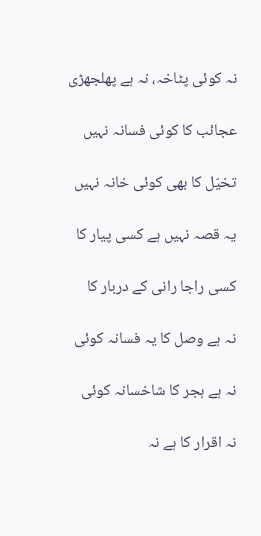نہ کوئی پٹاخہ، نہ ہے پھلجھڑی

عجائب کا کوئی فسانہ نہیں

تخیّل کا بھی کوئی خانہ نہیں

یہ قصہ نہیں ہے کسی پیار کا

کسی راجا رانی کے دربار کا

نہ ہے وصل کا یہ فسانہ کوئی

نہ ہے ہجر کا شاخسانہ کوئی

نہ اقرار کا ہے نہ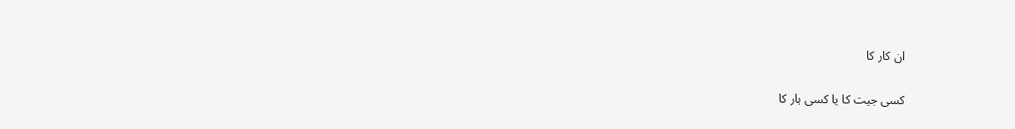ان کار کا

کسی جیت کا یا کسی ہار کا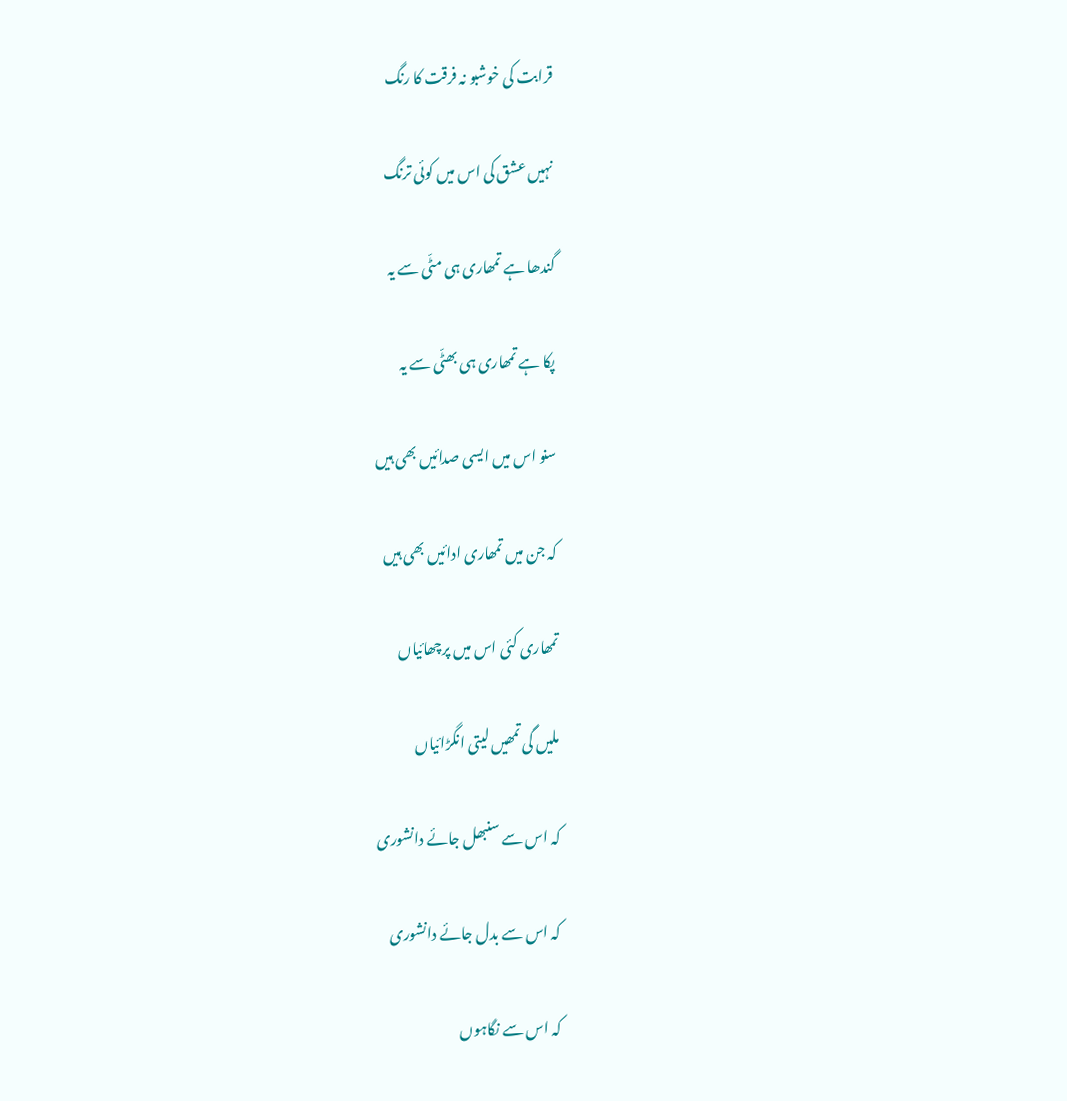قرابت کی خوشبو نہ فرقت کا رنگ

نہیں عشق کی اس میں کوئی ترنگ

گندھا ہے تمھاری ہی مٹّی سے یہ

پکا ہے تمھاری ہی بھٹّی سے یہ

سنو اس میں ایسی صدائیں بھی ہیں

کہ جن میں تمھاری ادائیں بھی ہیں

تمھاری کئی اس میں پرچھائیاں

ملیں گی تمھیں لیتی انگڑائیاں

کہ اس سے سنبھل جائے دانشوری

کہ اس سے بدل جائے دانشوری

کہ اس سے نگاہوں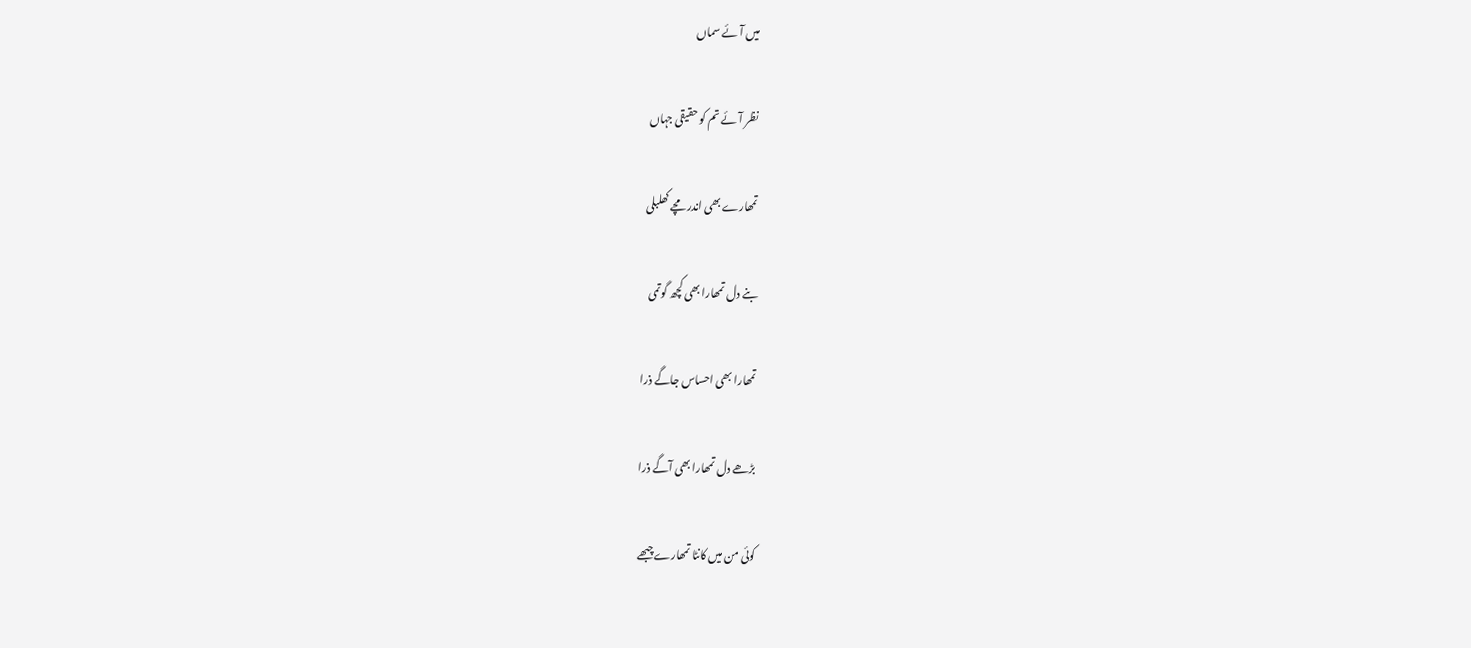میں آئے سماں

نظر آئے تم کو حقیقی جہاں

تمھارے بھی اندر مچے کھلبلی

بنے دل تمھارا بھی کچھ گوتمی

تمھارا بھی احساس جاگے ذرا

بڑھے دل تمھارا بھی آگے ذرا

کوئی من میں کانٹا تمھارے چبھے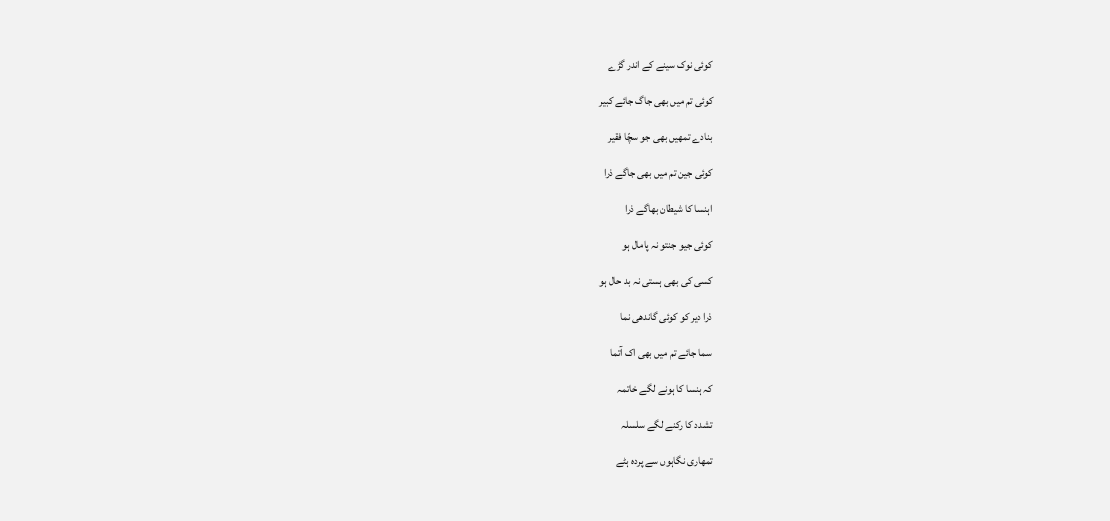کوئی نوک سینے کے اندر گڑے

کوئی تم میں بھی جاگ جائے کبیر

بنادے تمھیں بھی جو سچّا فقیر

کوئی جین تم میں بھی جاگے ذرا

اہنسا کا شیطان بھاگے ذرا

کوئی جیو جنتو نہ پامال ہو

کسی کی بھی ہستی نہ بد حال ہو

ذرا دیر کو کوئی گاندھی نما

سما جائے تم میں بھی اک آتما

کہ ہنسا کا ہونے لگے خاتمہ

تشدد کا رکنے لگے سلسلہ

تمھاری نگاہوں سے پردہ ہٹے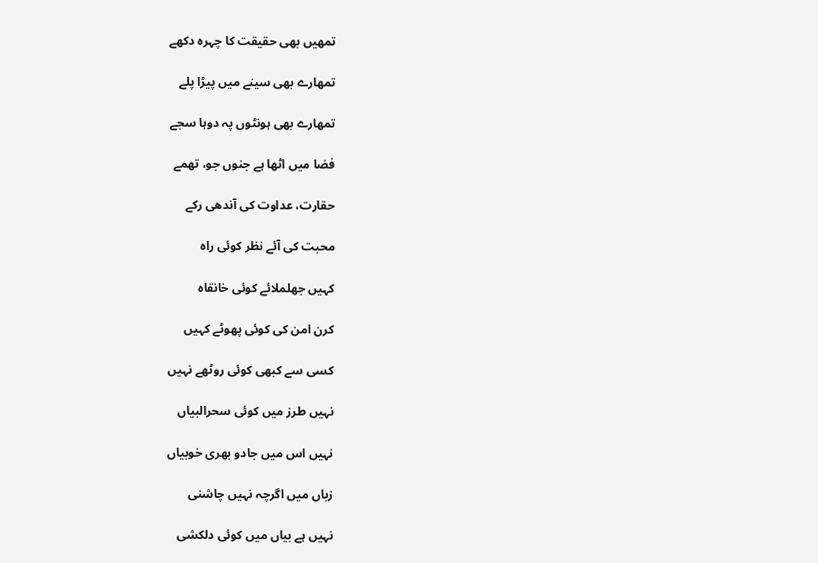تمھیں بھی حقیقت کا چہرہ دکھے

تمھارے بھی سینے میں پیڑا پلے

تمھارے بھی ہونٹوں پہ دوہا سجے

فضا میں اٹھا ہے جنوں جو، تھمے

حقارت، عداوت کی آندھی رکے

محبت کی آئے نظر کوئی راہ

کہیں جھلملائے کوئی خانقاہ

کرن امن کی کوئی پھوٹے کہیں

کسی سے کبھی کوئی روٹھے نہیں

نہیں طرز میں کوئی سحرالبیاں

نہیں اس میں جادو بھری خوبیاں

زباں میں اگرچہ نہیں چاشنی

نہیں ہے بیاں میں کوئی دلکشی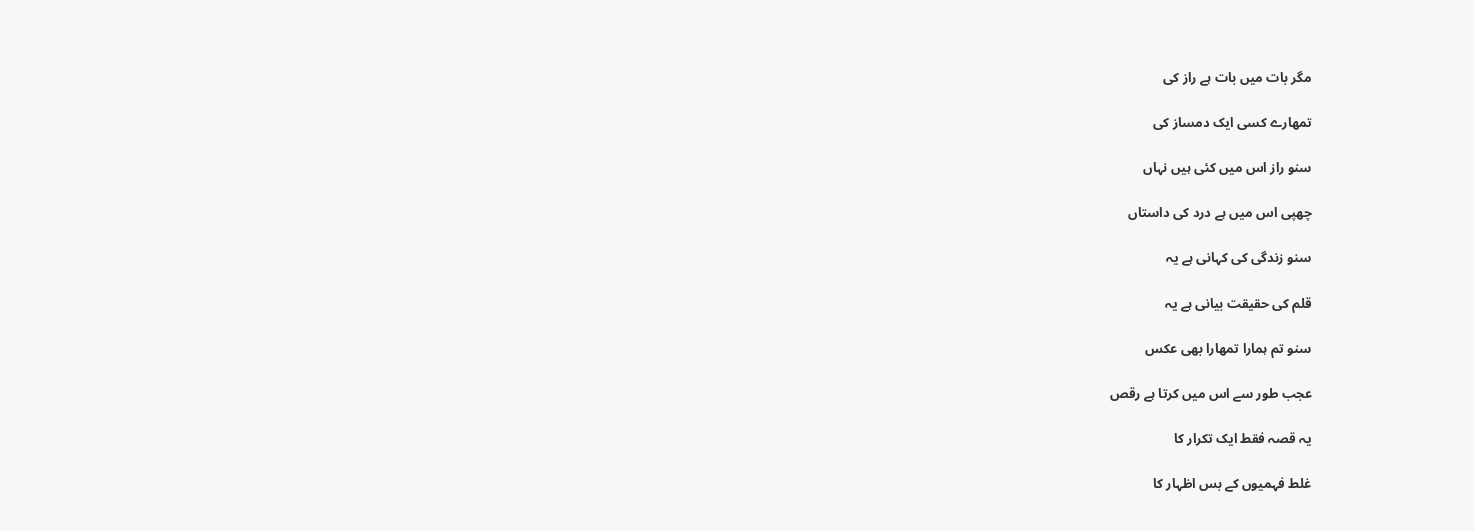مگر بات میں بات ہے راز کی

تمھارے کسی ایک دمساز کی

سنو راز اس میں کئی ہیں نہاں

چھپی اس میں ہے درد کی داستاں

سنو زندگی کی کہانی ہے یہ

قلم کی حقیقت بیانی ہے یہ

سنو تم ہمارا تمھارا بھی عکس

عجب طور سے اس میں کرتا ہے رقص

یہ قصہ فقط ایک تکرار کا

غلط فہمیوں کے بس اظہار کا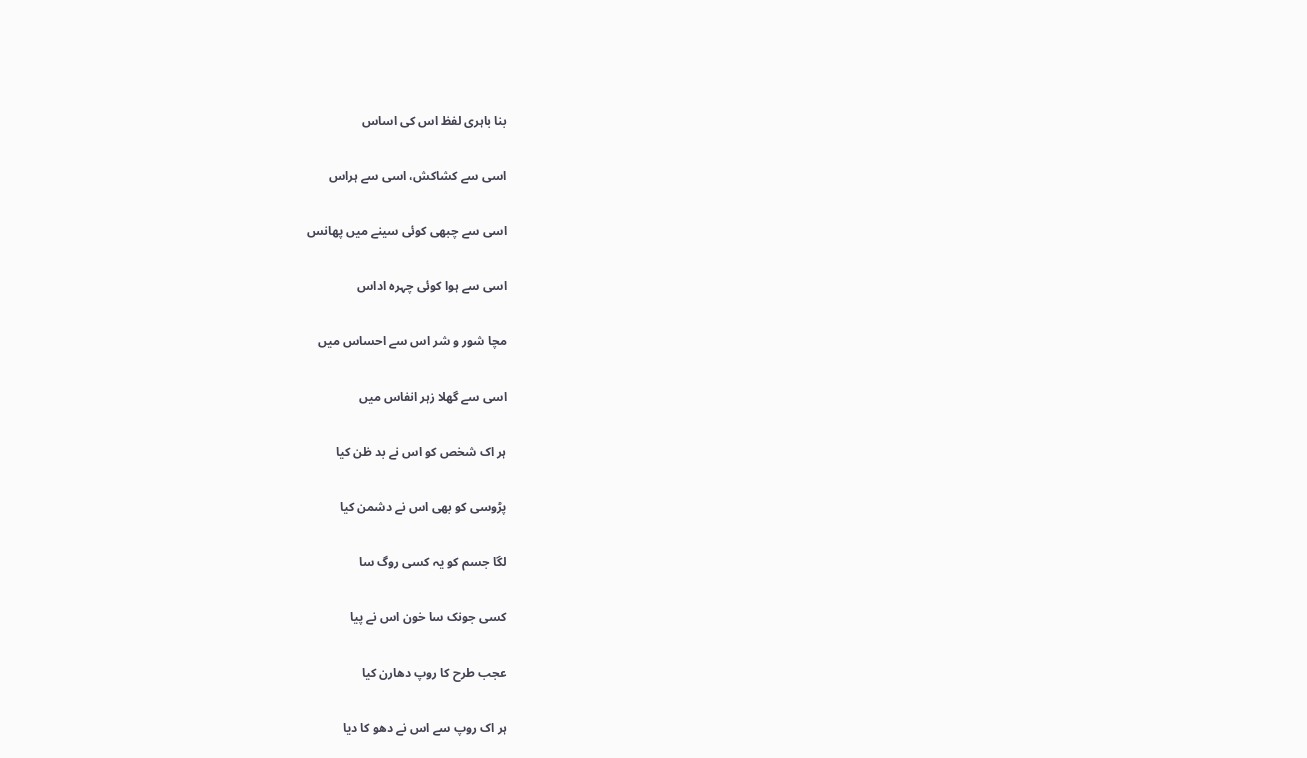بنا باہری لفظ اس کی اساس

اسی سے کشاکش، اسی سے ہراس

اسی سے چبھی کوئی سینے میں پھانس

اسی سے ہوا کوئی چہرہ اداس

مچا شور و شر اس سے احساس میں

اسی سے گھلا زہر انفاس میں

ہر اک شخص کو اس نے بد ظن کیا

پڑوسی کو بھی اس نے دشمن کیا

لگا جسم کو یہ کسی روگ سا

کسی جونک سا خون اس نے پیا

عجب طرح کا روپ دھارن کیا

ہر اک روپ سے اس نے دھو کا دیا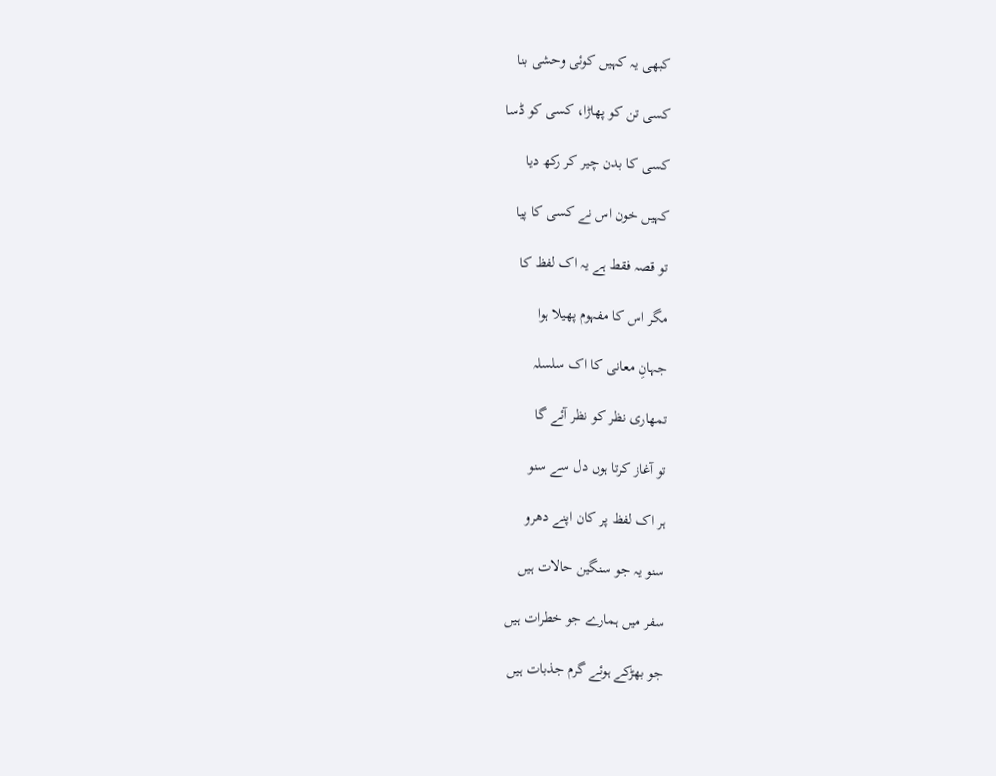کبھی یہ کہیں کوئی وحشی بنا

کسی تن کو پھاڑا، کسی کو ڈسا

کسی کا بدن چیر کر رکھ دیا

کہیں خون اس نے کسی کا پیا

تو قصہ فقط ہے یہ اک لفظ کا

مگر اس کا مفہوم پھیلا ہوا

جہانِ معانی کا اک سلسلہ

تمھاری نظر کو نظر آئے گا

تو آغاز کرتا ہوں دل سے سنو

ہر اک لفظ پر کان اپنے دھرو

سنو یہ جو سنگین حالات ہیں

سفر میں ہمارے جو خطرات ہیں

جو بھڑکے ہوئے گرم جذبات ہیں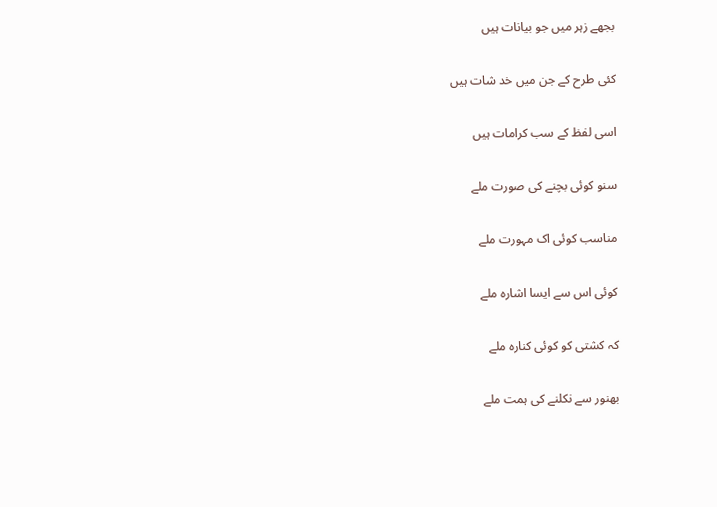بجھے زہر میں جو بیانات ہیں

کئی طرح کے جن میں خد شات ہیں

اسی لفظ کے سب کرامات ہیں

سنو کوئی بچنے کی صورت ملے

مناسب کوئی اک مہورت ملے

کوئی اس سے ایسا اشارہ ملے

کہ کشتی کو کوئی کنارہ ملے

بھنور سے نکلنے کی ہمت ملے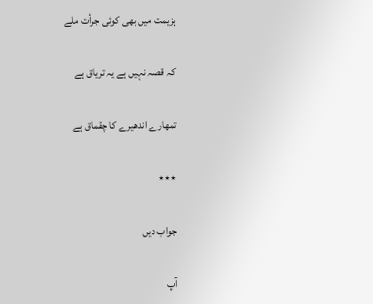ہزیمت میں بھی کوئی جرأت ملے

کہ قصہ نہیں ہے یہ تریاق ہے

تمھارے اندھیرے کا چقماق ہے

٭٭٭

جواب دیں

آپ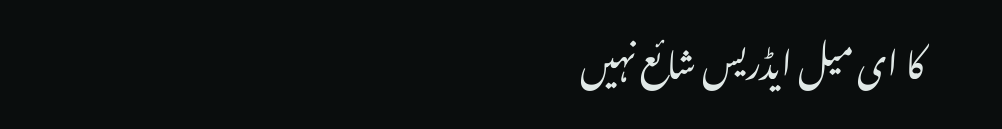کا ای میل ایڈریس شائع نہیں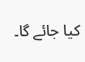کیا جائے گا۔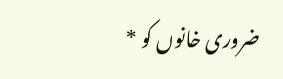ضروری خانوں کو *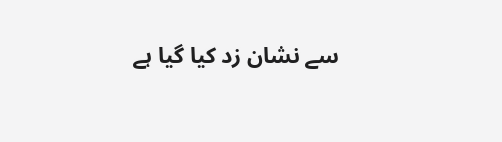سے نشان زد کیا گیا ہے